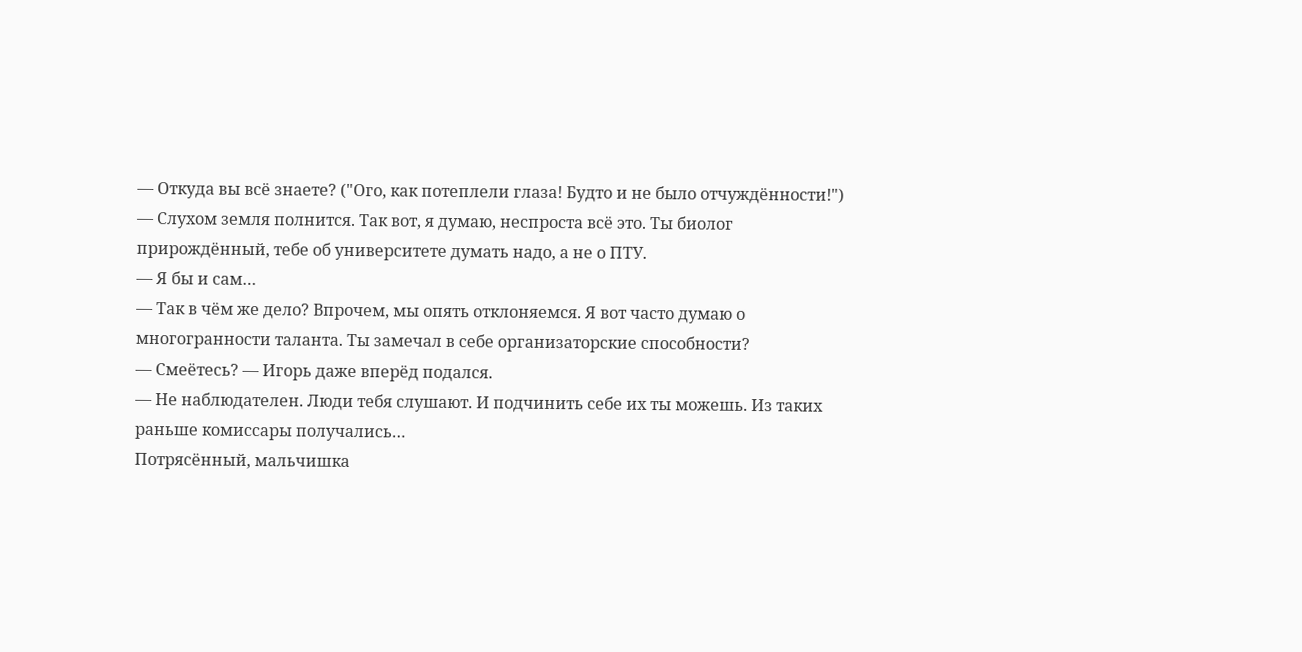— Откуда вы всё знаете? ("Ого, как потеплели глаза! Будто и не было отчуждённости!")
— Слухом земля полнится. Так вот, я думаю, неспроста всё это. Ты биолог прирождённый, тебе об университете думать надо, а не о ПТУ.
— Я бы и сам…
— Так в чём же дело? Впрочем, мы опять отклоняемся. Я вот часто думаю о многогранности таланта. Ты замечал в себе организаторские способности?
— Смеётесь? — Игорь даже вперёд подался.
— Не наблюдателен. Люди тебя слушают. И подчинить себе их ты можешь. Из таких раньше комиссары получались…
Потрясённый, мальчишка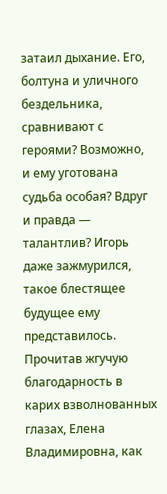затаил дыхание. Его, болтуна и уличного бездельника, сравнивают с героями? Возможно, и ему уготована судьба особая? Вдруг и правда — талантлив? Игорь даже зажмурился, такое блестящее будущее ему представилось.
Прочитав жгучую благодарность в карих взволнованных глазах, Елена Владимировна, как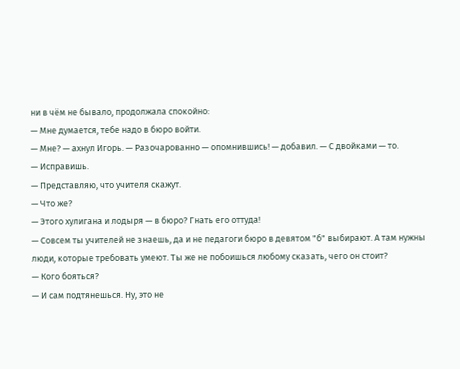ни в чём не бывало, продолжала спокойно:
— Мне думается, тебе надо в бюро войти.
— Мне? — ахнул Игорь. — Разочарованно — опомнившись! — добавил. — С двойками — то.
— Исправишь.
— Представляю, что учителя скажут.
— Что же?
— Этого хулигана и лодыря — в бюро? Гнать его оттуда!
— Совсем ты учителей не знаешь, да и не педагоги бюро в девятом "б" выбирают. А там нужны люди, которые требовать умеют. Ты же не побоишься любому сказать, чего он стоит?
— Кого бояться?
— И сам подтянешься. Ну, это не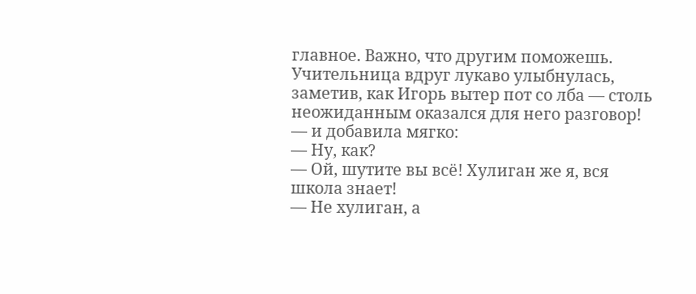главное. Важно, что другим поможешь.
Учительница вдруг лукаво улыбнулась, заметив, как Игорь вытер пот со лба — столь неожиданным оказался для него разговор! — и добавила мягко:
— Ну, как?
— Ой, шутите вы всё! Хулиган же я, вся школа знает!
— Не хулиган, а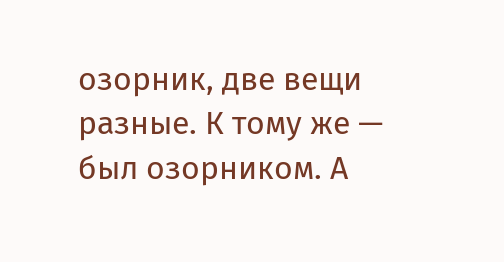озорник, две вещи разные. К тому же — был озорником. А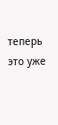теперь это уже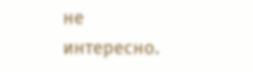не интересно.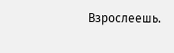Взрослеешь.